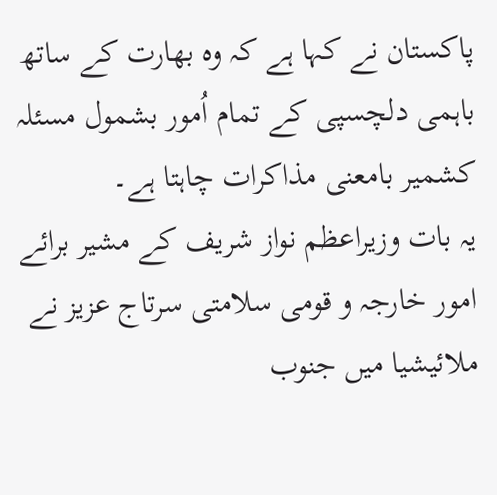پاکستان نے کہا ہے کہ وہ بھارت کے ساتھ باہمی دلچسپی کے تمام اُمور بشمول مسئلہ کشمیر بامعنی مذاکرات چاہتا ہے۔
یہ بات وزیراعظم نواز شریف کے مشیر برائے امور خارجہ و قومی سلامتی سرتاج عزیز نے ملائیشیا میں جنوب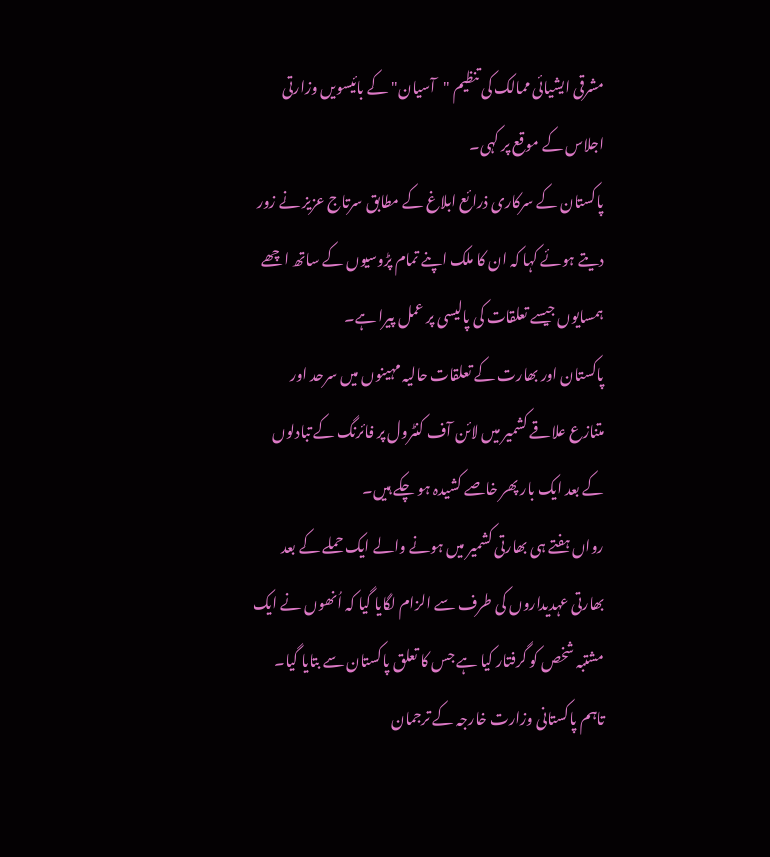مشرقی ایشیائی ممالک کی تنظیم "آسیان" کے بائیسویں وزارتی اجلاس کے موقع پر کہی۔
پاکستان کے سرکاری ذرائع ابلاغ کے مطابق سرتاج عزیز نے زور دیتے ہوئے کہا کہ ان کا ملک اپنے تمام پڑوسیوں کے ساتھ اچھے ہمسایوں جیسے تعلقات کی پالیسی پر عمل پیرا ہے۔
پاکستان اور بھارت کے تعلقات حالیہ مہینوں میں سرحد اور متنازع علاقے کشمیر میں لائن آف کنٹرول پر فائرنگ کے تبادلوں کے بعد ایک بار پھر خاصے کشیدہ ہو چکے ہیں۔
رواں ہفتے ہی بھارتی کشمیر میں ہونے والے ایک حملے کے بعد بھارتی عہدیداروں کی طرف سے الزام لگایا گیا کہ اُنھوں نے ایک مشتبہ شخص کو گرفتار کیا ہے جس کا تعلق پاکستان سے بتایا گیا۔
تاہم پاکستانی وزارت خارجہ کے ترجمان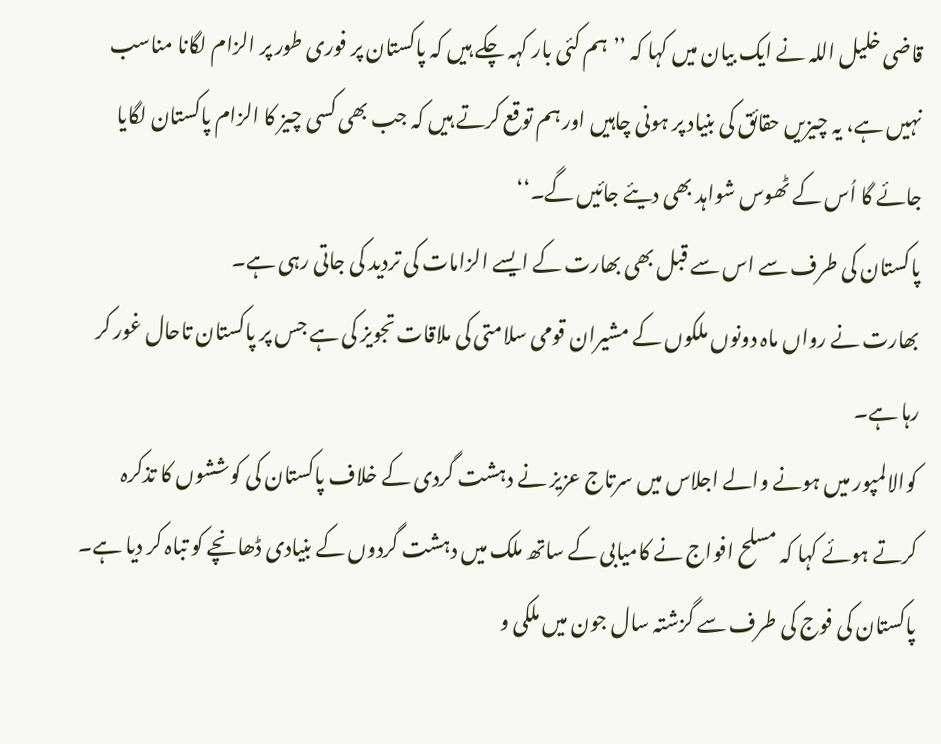قاضی خلیل اللہ نے ایک بیان میں کہا کہ ’’ہم کئی بار کہہ چکے ہیں کہ پاکستان پر فوری طور پر الزام لگانا مناسب نہیں ہے، یہ چیزیں حقائق کی بنیاد پر ہونی چاہیں اور ہم توقع کرتے ہیں کہ جب بھی کسی چیز کا الزام پاکستان لگایا جائے گا اُس کے ٹھوس شواہد بھی دیئے جائیں گے۔‘‘
پاکستان کی طرف سے اس سے قبل بھی بھارت کے ایسے الزامات کی تردید کی جاتی رہی ہے۔
بھارت نے رواں ماہ دونوں ملکوں کے مشیران قومی سلامتی کی ملاقات تجویز کی ہے جس پر پاکستان تاحال غور کر رہا ہے۔
کوالالمپور میں ہونے والے اجلاس میں سرتاج عزیز نے دہشت گردی کے خلاف پاکستان کی کوششوں کا تذکرہ کرتے ہوئے کہا کہ مسلح افواج نے کامیابی کے ساتھ ملک میں دہشت گردوں کے بنیادی ڈھانچے کو تباہ کر دیا ہے۔
پاکستان کی فوج کی طرف سے گزشتہ سال جون میں ملکی و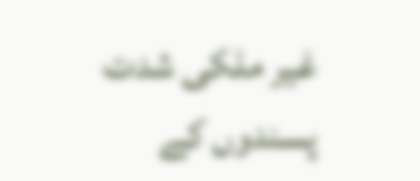غیر ملکی شدت پسندوں کے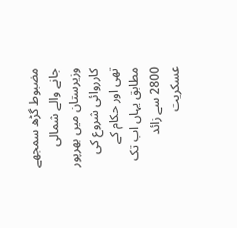مضبوط گڑھ سمجھے جانے والے شمالی وزیرستان میں بھرپور کارروائی شروع کی تھی اور حکام کے مطابق یہاں اب تک 2800 سے زائد عسکریت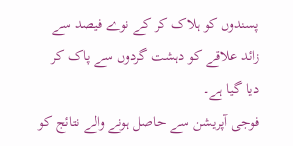پسندوں کو ہلاک کر کے نوے فیصد سے زائد علاقے کو دہشت گردوں سے پاک کر دیا گیا ہے۔
فوجی آپریشن سے حاصل ہونے والے نتائج کو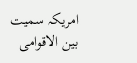امریکہ سمیت بین الاقوامی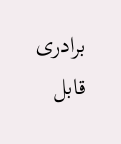برادری قابل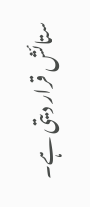ستائش قرار دیتی ہے۔